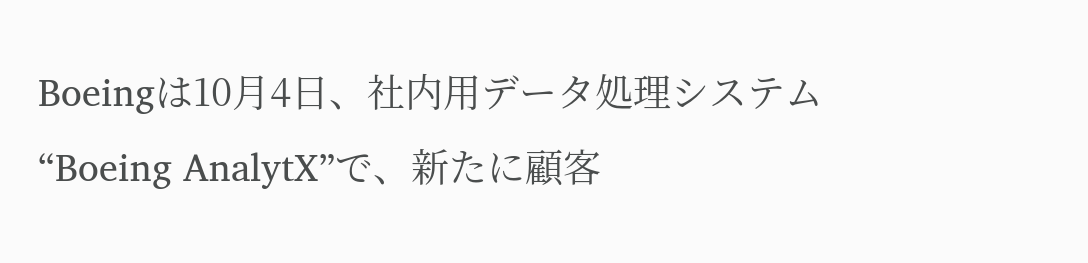Boeingは10月4日、社内用データ処理システム“Boeing AnalytX”で、新たに顧客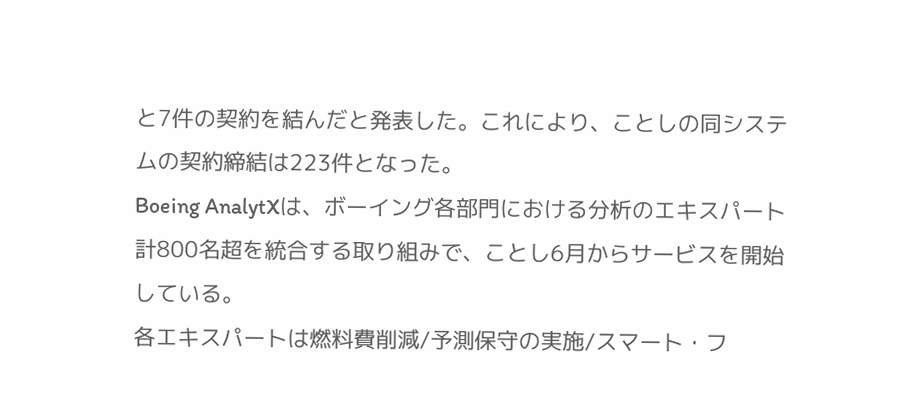と7件の契約を結んだと発表した。これにより、ことしの同システムの契約締結は223件となった。
Boeing AnalytXは、ボーイング各部門における分析のエキスパート計800名超を統合する取り組みで、ことし6月からサービスを開始している。
各エキスパートは燃料費削減/予測保守の実施/スマート・フ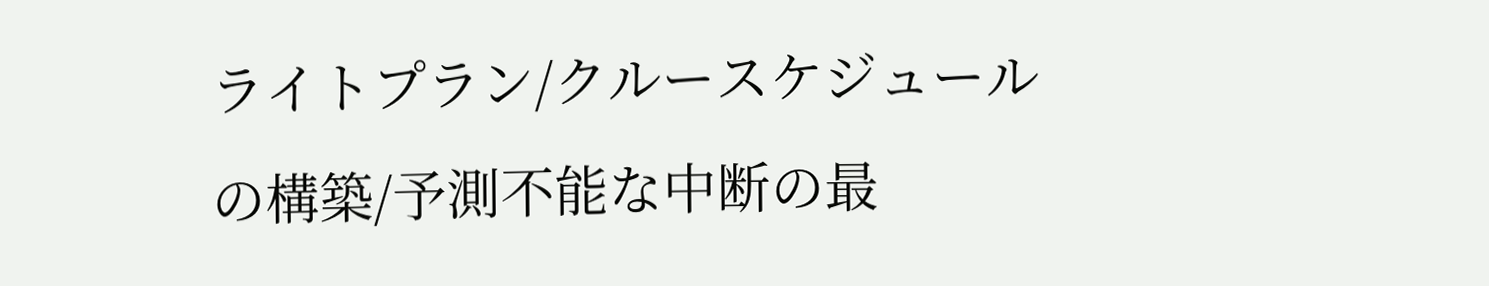ライトプラン/クルースケジュールの構築/予測不能な中断の最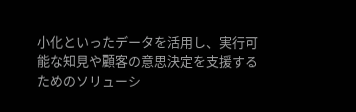小化といったデータを活用し、実行可能な知見や顧客の意思決定を支援するためのソリューシ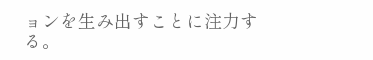ョンを生み出すことに注力する。